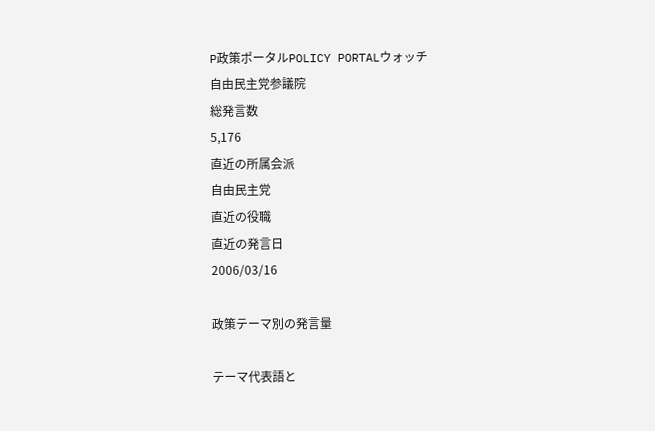P政策ポータルPOLICY PORTALウォッチ
自由民主党参議院
総発言数
5,176
直近の所属会派
自由民主党
直近の役職
直近の発言日
2006/03/16

政策テーマ別の発言量

テーマ代表語と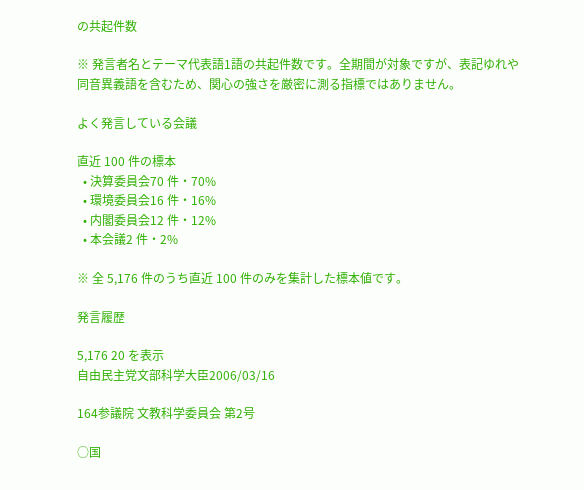の共起件数

※ 発言者名とテーマ代表語1語の共起件数です。全期間が対象ですが、表記ゆれや 同音異義語を含むため、関心の強さを厳密に測る指標ではありません。

よく発言している会議

直近 100 件の標本
  • 決算委員会70 件・70%
  • 環境委員会16 件・16%
  • 内閣委員会12 件・12%
  • 本会議2 件・2%

※ 全 5,176 件のうち直近 100 件のみを集計した標本値です。

発言履歴

5,176 20 を表示
自由民主党文部科学大臣2006/03/16

164参議院 文教科学委員会 第2号

○国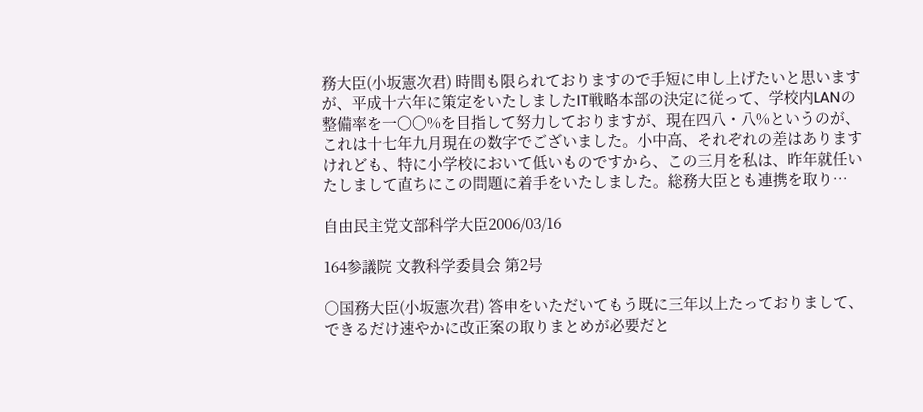務大臣(小坂憲次君) 時間も限られておりますので手短に申し上げたいと思いますが、平成十六年に策定をいたしましたIT戦略本部の決定に従って、学校内LANの整備率を一〇〇%を目指して努力しておりますが、現在四八・八%というのが、これは十七年九月現在の数字でございました。小中高、それぞれの差はありますけれども、特に小学校において低いものですから、この三月を私は、昨年就任いたしまして直ちにこの問題に着手をいたしました。総務大臣とも連携を取り…

自由民主党文部科学大臣2006/03/16

164参議院 文教科学委員会 第2号

○国務大臣(小坂憲次君) 答申をいただいてもう既に三年以上たっておりまして、できるだけ速やかに改正案の取りまとめが必要だと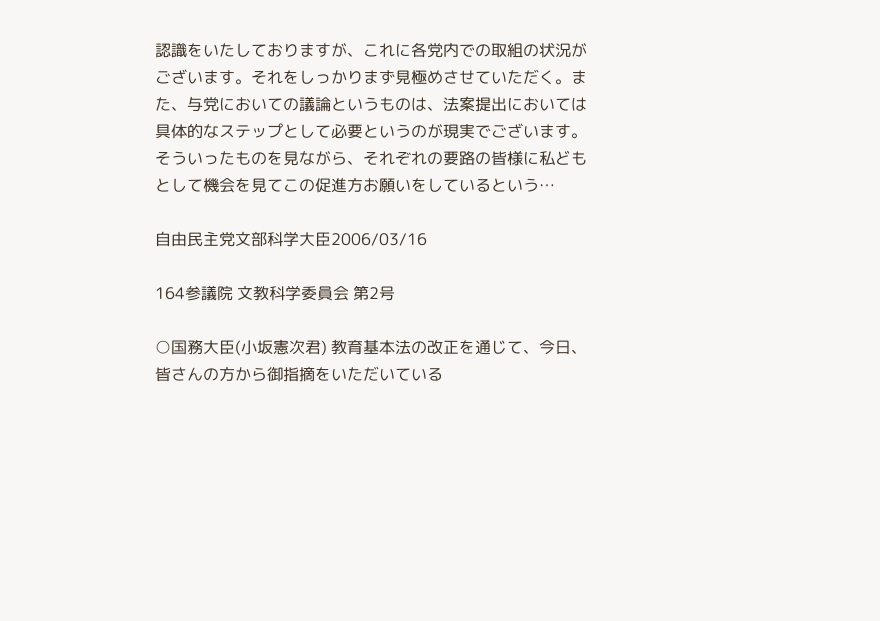認識をいたしておりますが、これに各党内での取組の状況がございます。それをしっかりまず見極めさせていただく。また、与党においての議論というものは、法案提出においては具体的なステップとして必要というのが現実でございます。そういったものを見ながら、それぞれの要路の皆様に私どもとして機会を見てこの促進方お願いをしているという…

自由民主党文部科学大臣2006/03/16

164参議院 文教科学委員会 第2号

○国務大臣(小坂憲次君) 教育基本法の改正を通じて、今日、皆さんの方から御指摘をいただいている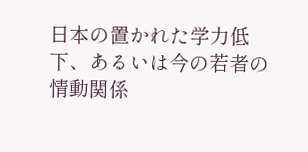日本の置かれた学力低下、あるいは今の若者の情動関係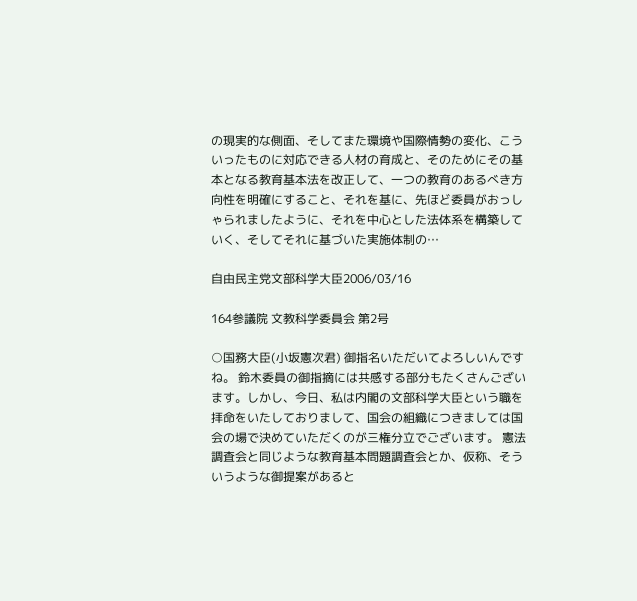の現実的な側面、そしてまた環境や国際情勢の変化、こういったものに対応できる人材の育成と、そのためにその基本となる教育基本法を改正して、一つの教育のあるべき方向性を明確にすること、それを基に、先ほど委員がおっしゃられましたように、それを中心とした法体系を構築していく、そしてそれに基づいた実施体制の…

自由民主党文部科学大臣2006/03/16

164参議院 文教科学委員会 第2号

○国務大臣(小坂憲次君) 御指名いただいてよろしいんですね。 鈴木委員の御指摘には共感する部分もたくさんございます。しかし、今日、私は内閣の文部科学大臣という職を拝命をいたしておりまして、国会の組織につきましては国会の場で決めていただくのが三権分立でございます。 憲法調査会と同じような教育基本問題調査会とか、仮称、そういうような御提案があると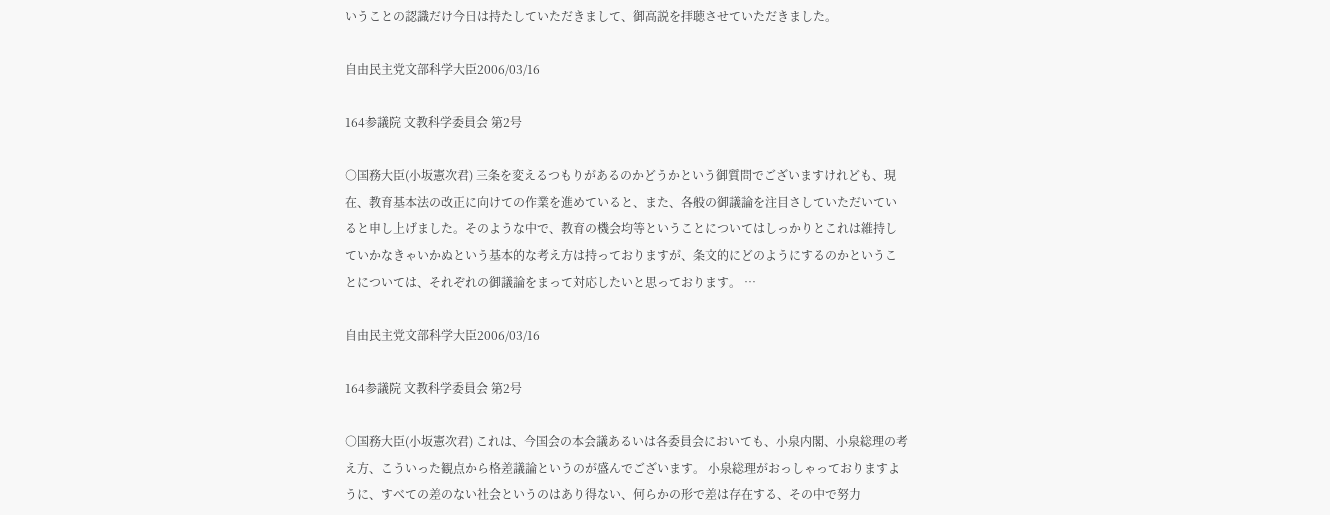いうことの認識だけ今日は持たしていただきまして、御高説を拝聴させていただきました。

自由民主党文部科学大臣2006/03/16

164参議院 文教科学委員会 第2号

○国務大臣(小坂憲次君) 三条を変えるつもりがあるのかどうかという御質問でございますけれども、現在、教育基本法の改正に向けての作業を進めていると、また、各般の御議論を注目さしていただいていると申し上げました。そのような中で、教育の機会均等ということについてはしっかりとこれは維持していかなきゃいかぬという基本的な考え方は持っておりますが、条文的にどのようにするのかということについては、それぞれの御議論をまって対応したいと思っております。 …

自由民主党文部科学大臣2006/03/16

164参議院 文教科学委員会 第2号

○国務大臣(小坂憲次君) これは、今国会の本会議あるいは各委員会においても、小泉内閣、小泉総理の考え方、こういった観点から格差議論というのが盛んでございます。 小泉総理がおっしゃっておりますように、すべての差のない社会というのはあり得ない、何らかの形で差は存在する、その中で努力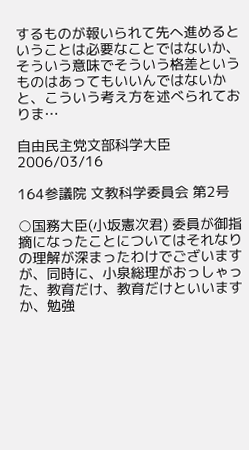するものが報いられて先へ進めるということは必要なことではないか、そういう意味でそういう格差というものはあってもいいんではないかと、こういう考え方を述べられておりま…

自由民主党文部科学大臣2006/03/16

164参議院 文教科学委員会 第2号

○国務大臣(小坂憲次君) 委員が御指摘になったことについてはそれなりの理解が深まったわけでございますが、同時に、小泉総理がおっしゃった、教育だけ、教育だけといいますか、勉強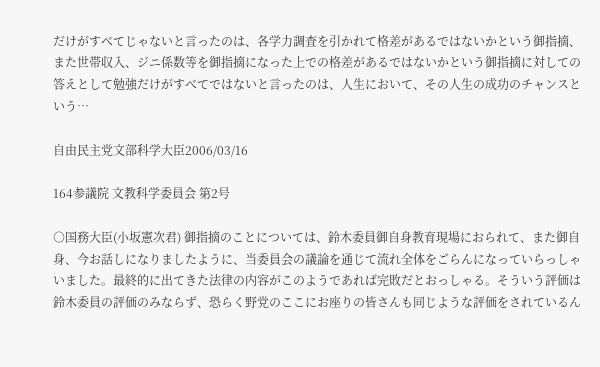だけがすべてじゃないと言ったのは、各学力調査を引かれて格差があるではないかという御指摘、また世帯収入、ジニ係数等を御指摘になった上での格差があるではないかという御指摘に対しての答えとして勉強だけがすべてではないと言ったのは、人生において、その人生の成功のチャンスという…

自由民主党文部科学大臣2006/03/16

164参議院 文教科学委員会 第2号

○国務大臣(小坂憲次君) 御指摘のことについては、鈴木委員御自身教育現場におられて、また御自身、今お話しになりましたように、当委員会の議論を通じて流れ全体をごらんになっていらっしゃいました。最終的に出てきた法律の内容がこのようであれば完敗だとおっしゃる。そういう評価は鈴木委員の評価のみならず、恐らく野党のここにお座りの皆さんも同じような評価をされているん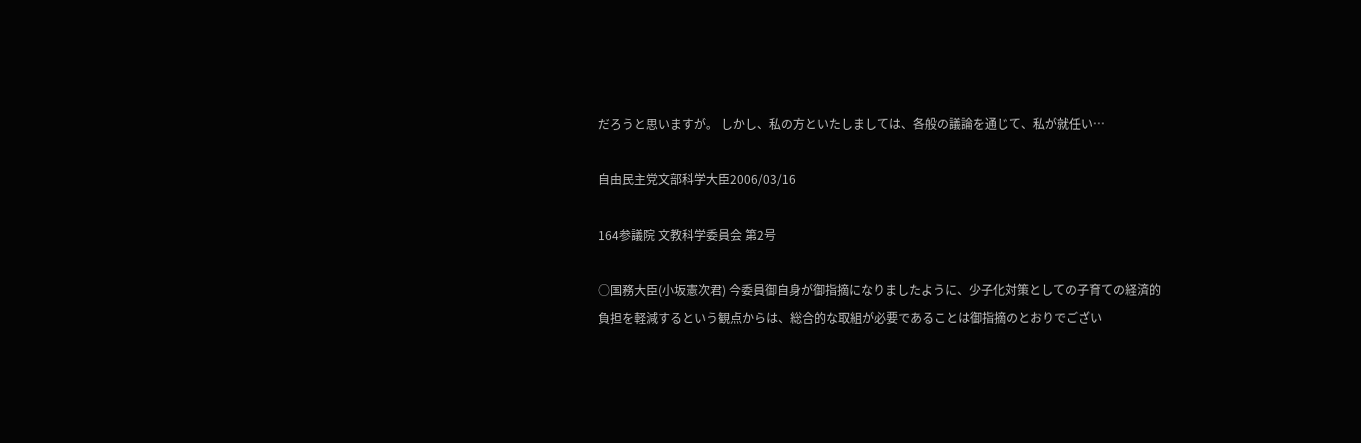だろうと思いますが。 しかし、私の方といたしましては、各般の議論を通じて、私が就任い…

自由民主党文部科学大臣2006/03/16

164参議院 文教科学委員会 第2号

○国務大臣(小坂憲次君) 今委員御自身が御指摘になりましたように、少子化対策としての子育ての経済的負担を軽減するという観点からは、総合的な取組が必要であることは御指摘のとおりでござい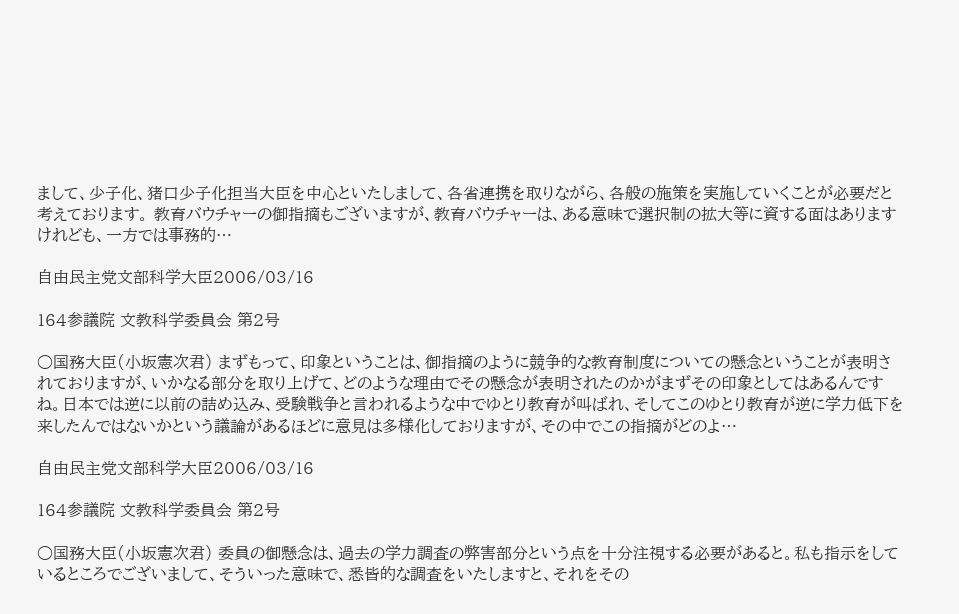まして、少子化、猪口少子化担当大臣を中心といたしまして、各省連携を取りながら、各般の施策を実施していくことが必要だと考えております。 教育バウチャーの御指摘もございますが、教育バウチャーは、ある意味で選択制の拡大等に資する面はありますけれども、一方では事務的…

自由民主党文部科学大臣2006/03/16

164参議院 文教科学委員会 第2号

○国務大臣(小坂憲次君) まずもって、印象ということは、御指摘のように競争的な教育制度についての懸念ということが表明されておりますが、いかなる部分を取り上げて、どのような理由でその懸念が表明されたのかがまずその印象としてはあるんですね。日本では逆に以前の詰め込み、受験戦争と言われるような中でゆとり教育が叫ばれ、そしてこのゆとり教育が逆に学力低下を来したんではないかという議論があるほどに意見は多様化しておりますが、その中でこの指摘がどのよ…

自由民主党文部科学大臣2006/03/16

164参議院 文教科学委員会 第2号

○国務大臣(小坂憲次君) 委員の御懸念は、過去の学力調査の弊害部分という点を十分注視する必要があると。私も指示をしているところでございまして、そういった意味で、悉皆的な調査をいたしますと、それをその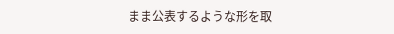まま公表するような形を取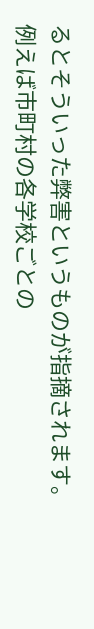るとそういった弊害というものが指摘されます。例えば市町村の各学校ごとの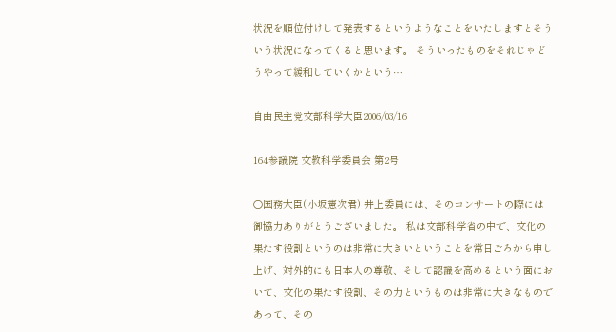状況を順位付けして発表するというようなことをいたしますとそういう状況になってくると思います。 そういったものをそれじゃどうやって緩和していくかという…

自由民主党文部科学大臣2006/03/16

164参議院 文教科学委員会 第2号

○国務大臣(小坂憲次君) 井上委員には、そのコンサートの際には御協力ありがとうございました。 私は文部科学省の中で、文化の果たす役割というのは非常に大きいということを常日ごろから申し上げ、対外的にも日本人の尊敬、そして認識を高めるという面において、文化の果たす役割、その力というものは非常に大きなものであって、その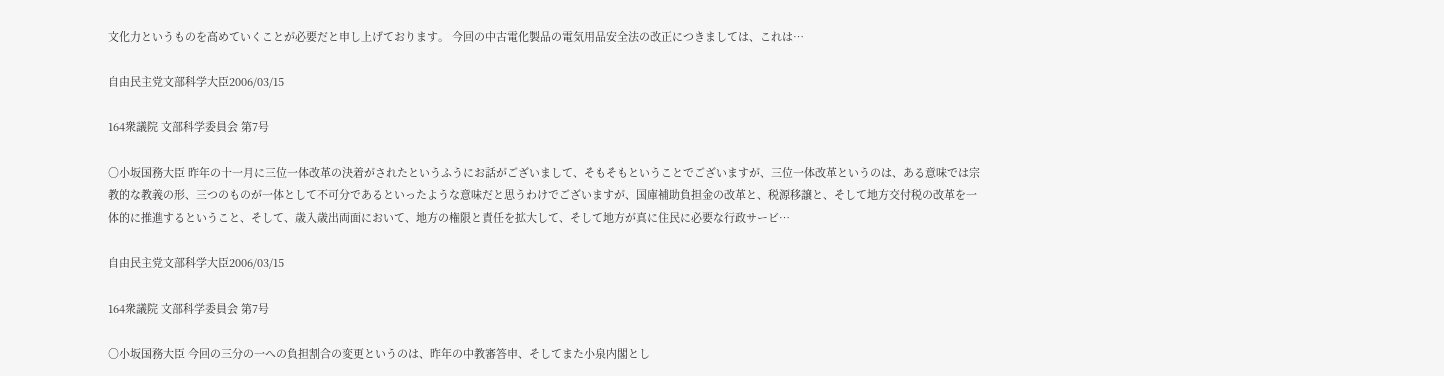文化力というものを高めていくことが必要だと申し上げております。 今回の中古電化製品の電気用品安全法の改正につきましては、これは…

自由民主党文部科学大臣2006/03/15

164衆議院 文部科学委員会 第7号

○小坂国務大臣 昨年の十一月に三位一体改革の決着がされたというふうにお話がございまして、そもそもということでございますが、三位一体改革というのは、ある意味では宗教的な教義の形、三つのものが一体として不可分であるといったような意味だと思うわけでございますが、国庫補助負担金の改革と、税源移譲と、そして地方交付税の改革を一体的に推進するということ、そして、歳入歳出両面において、地方の権限と責任を拡大して、そして地方が真に住民に必要な行政サービ…

自由民主党文部科学大臣2006/03/15

164衆議院 文部科学委員会 第7号

○小坂国務大臣 今回の三分の一への負担割合の変更というのは、昨年の中教審答申、そしてまた小泉内閣とし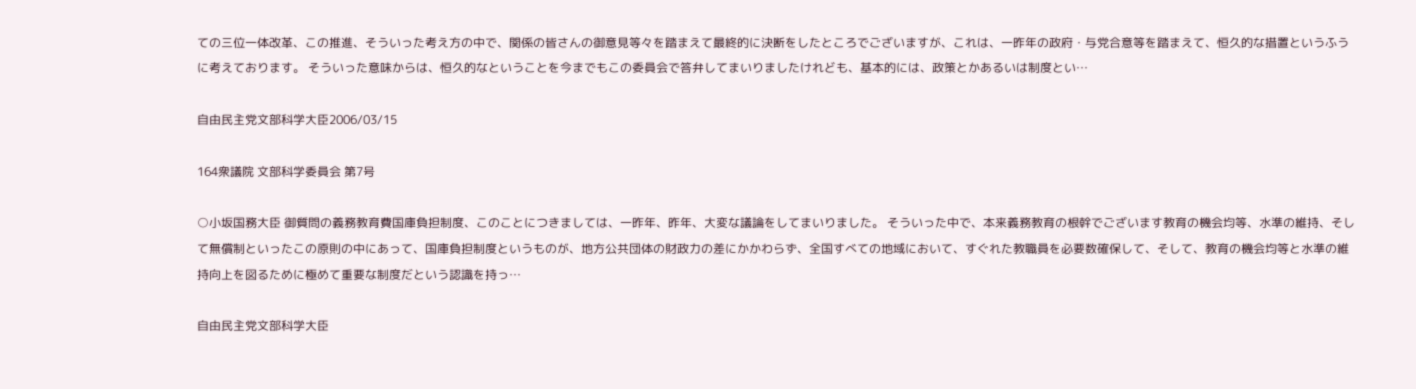ての三位一体改革、この推進、そういった考え方の中で、関係の皆さんの御意見等々を踏まえて最終的に決断をしたところでございますが、これは、一昨年の政府・与党合意等を踏まえて、恒久的な措置というふうに考えております。 そういった意味からは、恒久的なということを今までもこの委員会で答弁してまいりましたけれども、基本的には、政策とかあるいは制度とい…

自由民主党文部科学大臣2006/03/15

164衆議院 文部科学委員会 第7号

○小坂国務大臣 御質問の義務教育費国庫負担制度、このことにつきましては、一昨年、昨年、大変な議論をしてまいりました。 そういった中で、本来義務教育の根幹でございます教育の機会均等、水準の維持、そして無償制といったこの原則の中にあって、国庫負担制度というものが、地方公共団体の財政力の差にかかわらず、全国すべての地域において、すぐれた教職員を必要数確保して、そして、教育の機会均等と水準の維持向上を図るために極めて重要な制度だという認識を持っ…

自由民主党文部科学大臣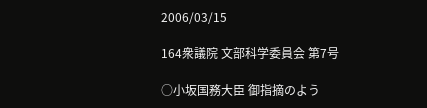2006/03/15

164衆議院 文部科学委員会 第7号

○小坂国務大臣 御指摘のよう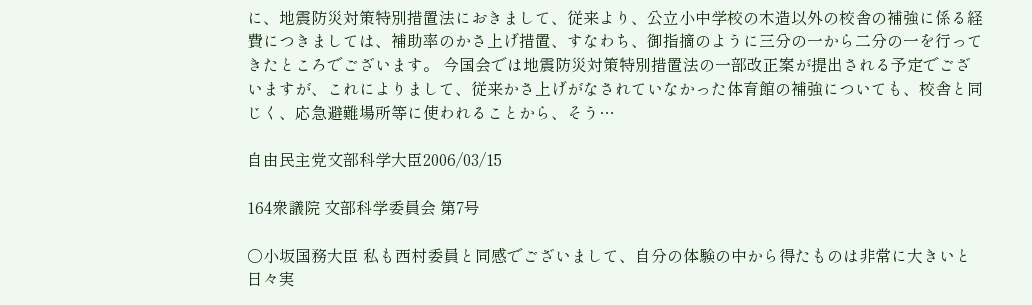に、地震防災対策特別措置法におきまして、従来より、公立小中学校の木造以外の校舎の補強に係る経費につきましては、補助率のかさ上げ措置、すなわち、御指摘のように三分の一から二分の一を行ってきたところでございます。 今国会では地震防災対策特別措置法の一部改正案が提出される予定でございますが、これによりまして、従来かさ上げがなされていなかった体育館の補強についても、校舎と同じく、応急避難場所等に使われることから、そう…

自由民主党文部科学大臣2006/03/15

164衆議院 文部科学委員会 第7号

○小坂国務大臣 私も西村委員と同感でございまして、自分の体験の中から得たものは非常に大きいと日々実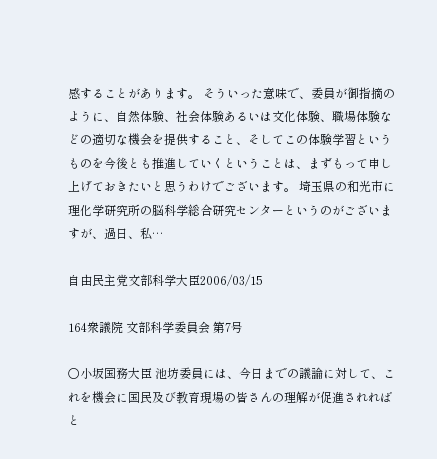感することがあります。 そういった意味で、委員が御指摘のように、自然体験、社会体験あるいは文化体験、職場体験などの適切な機会を提供すること、そしてこの体験学習というものを今後とも推進していくということは、まずもって申し上げておきたいと思うわけでございます。 埼玉県の和光市に理化学研究所の脳科学総合研究センターというのがございますが、過日、私…

自由民主党文部科学大臣2006/03/15

164衆議院 文部科学委員会 第7号

○小坂国務大臣 池坊委員には、今日までの議論に対して、これを機会に国民及び教育現場の皆さんの理解が促進されればと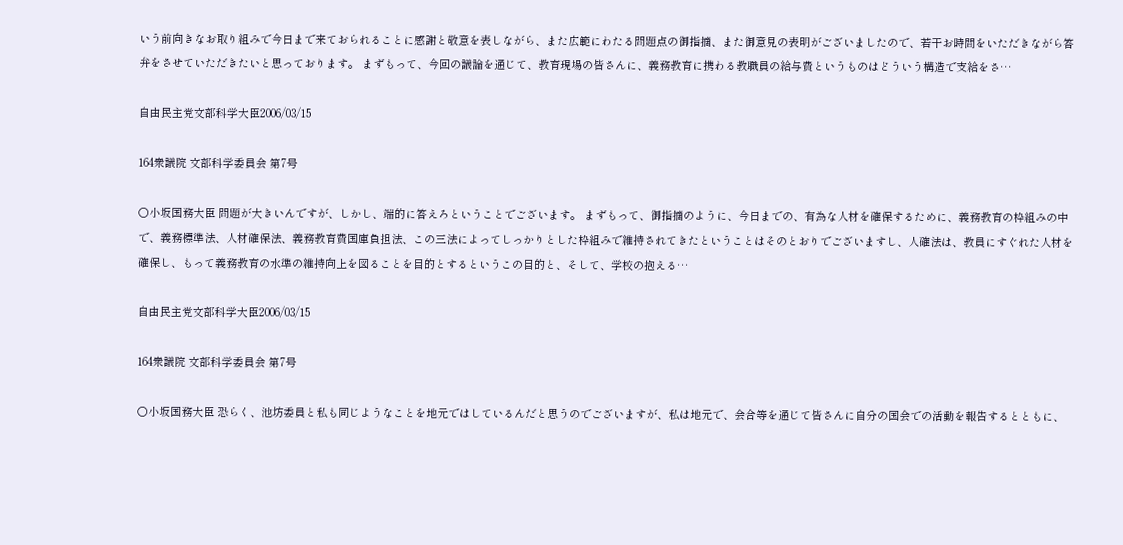いう前向きなお取り組みで今日まで来ておられることに感謝と敬意を表しながら、また広範にわたる問題点の御指摘、また御意見の表明がございましたので、若干お時間をいただきながら答弁をさせていただきたいと思っております。 まずもって、今回の議論を通じて、教育現場の皆さんに、義務教育に携わる教職員の給与費というものはどういう構造で支給をさ…

自由民主党文部科学大臣2006/03/15

164衆議院 文部科学委員会 第7号

○小坂国務大臣 問題が大きいんですが、しかし、端的に答えろということでございます。 まずもって、御指摘のように、今日までの、有為な人材を確保するために、義務教育の枠組みの中で、義務標準法、人材確保法、義務教育費国庫負担法、この三法によってしっかりとした枠組みで維持されてきたということはそのとおりでございますし、人確法は、教員にすぐれた人材を確保し、もって義務教育の水準の維持向上を図ることを目的とするというこの目的と、そして、学校の抱える…

自由民主党文部科学大臣2006/03/15

164衆議院 文部科学委員会 第7号

○小坂国務大臣 恐らく、池坊委員と私も同じようなことを地元ではしているんだと思うのでございますが、私は地元で、会合等を通じて皆さんに自分の国会での活動を報告するとともに、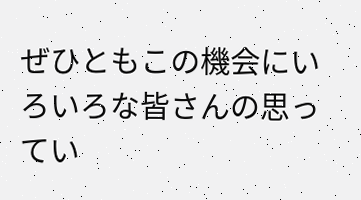ぜひともこの機会にいろいろな皆さんの思ってい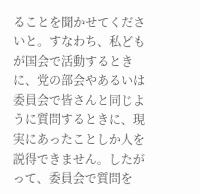ることを聞かせてくださいと。すなわち、私どもが国会で活動するときに、党の部会やあるいは委員会で皆さんと同じように質問するときに、現実にあったことしか人を説得できません。したがって、委員会で質問を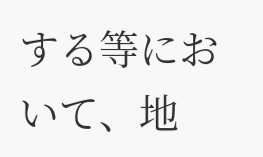する等において、地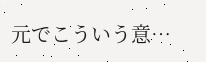元でこういう意…